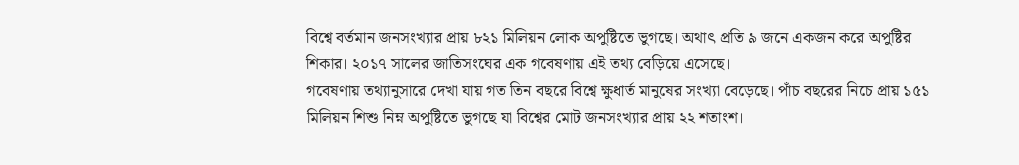বিশ্বে বর্তমান জনসংখ্যার প্রায় ৮২১ মিলিয়ন লোক অপুষ্টিতে ভুগছে। অথাৎ প্রতি ৯ জনে একজন করে অপুষ্টির শিকার। ২০১৭ সালের জাতিসংঘের এক গবেষণায় এই তথ্য বেড়িয়ে এসেছে।
গবেষণায় তথ্যানুসারে দেখা যায় গত তিন বছরে বিশ্বে ক্ষুধার্ত মানুষের সংখ্যা বেড়েছে। পাঁচ বছরের নিচে প্রায় ১৫১ মিলিয়ন শিশু নিম্ন অপুষ্টিতে ভুগছে যা বিশ্বের মোট জনসংখ্যার প্রায় ২২ শতাংশ।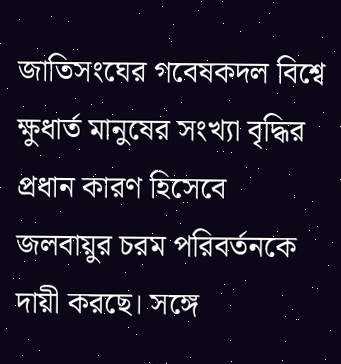জাতিসংঘের গবেষকদল বিশ্বে ক্ষুধার্ত মানুষের সংখ্যা বৃদ্ধির প্রধান কারণ হিসেবে জলবায়ুর চরম পরিবর্তনকে দায়ী করছে। সঙ্গে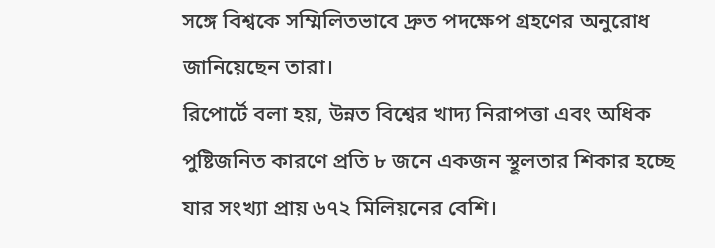সঙ্গে বিশ্বকে সম্মিলিতভাবে দ্রুত পদক্ষেপ গ্রহণের অনুরোধ জানিয়েছেন তারা।
রিপোর্টে বলা হয়, উন্নত বিশ্বের খাদ্য নিরাপত্তা এবং অধিক পুষ্টিজনিত কারণে প্রতি ৮ জনে একজন স্থূলতার শিকার হচ্ছে যার সংখ্যা প্রায় ৬৭২ মিলিয়নের বেশি।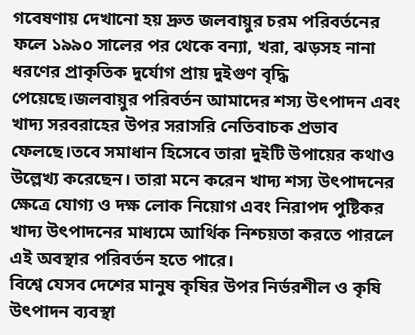গবেষণায় দেখানো হয় দ্রুত জলবায়ুর চরম পরিবর্তনের ফলে ১৯৯০ সালের পর থেকে বন্যা, খরা, ঝড়সহ নানা ধরণের প্রাকৃতিক দুর্যোগ প্রায় দুইগুণ বৃদ্ধি পেয়েছে।জলবায়ুর পরিবর্তন আমাদের শস্য উৎপাদন এবং খাদ্য সরবরাহের উপর সরাসরি নেতিবাচক প্রভাব ফেলছে।তবে সমাধান হিসেবে তারা দুইটি উপায়ের কথাও উল্লেখ্য করেছেন। তারা মনে করেন খাদ্য শস্য উৎপাদনের ক্ষেত্রে যোগ্য ও দক্ষ লোক নিয়োগ এবং নিরাপদ পুষ্টিকর খাদ্য উৎপাদনের মাধ্যমে আর্থিক নিশ্চয়তা করতে পারলে এই অবস্থার পরিবর্তন হতে পারে।
বিশ্বে যেসব দেশের মানুষ কৃষির উপর নির্ভরশীল ও কৃষি উৎপাদন ব্যবস্থা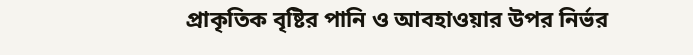প্রাকৃতিক বৃষ্টির পানি ও আবহাওয়ার উপর নির্ভর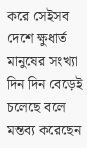করে সেইসব দেশে ক্ষুধার্ত মানুষের সংখ্যা দিন দিন বেড়েই চলেছে বলে মন্তব্য করেছেন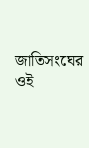জাতিসংঘের ওই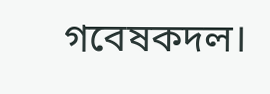গবেষকদল।